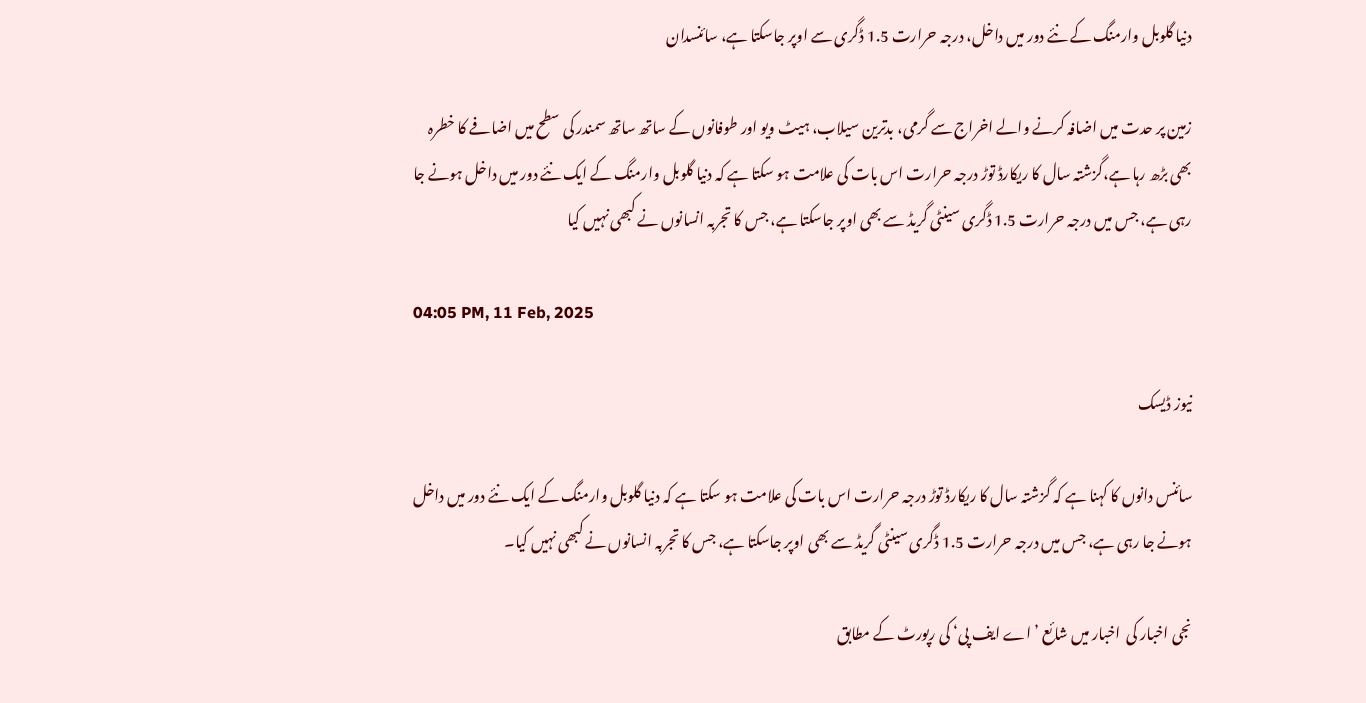دنیا گلوبل وارمنگ کے نئے دور میں داخل، درجہ حرارت 1.5 ڈگری سے اوپر جاسکتا ہے، سائنسدان

زمین پر حدت میں اضافہ کرنے والے اخراج سے گرمی، بدترین سیلاب، ہیٹ ویو اور طوفانوں کے ساتھ ساتھ سمندر کی سطح میں اضافے کا خطرہ بھی بڑھ رہا ہے،گزشتہ سال کا ریکارڈ توڑ درجہ حرارت اس بات کی علامت ہو سکتا ہے کہ دنیا گلوبل وارمنگ کے ایک نئے دور میں داخل ہونے جا رہی ہے، جس میں درجہ حرارت 1.5 ڈگری سینٹی گریڈ سے بھی اوپر جاسکتا ہے، جس کا تجربہ انسانوں نے کبھی نہیں کیا

04:05 PM, 11 Feb, 2025

نیوز ڈیسک

سائنس دانوں کا کہنا ہے کہ گزشتہ سال کا ریکارڈ توڑ درجہ حرارت اس بات کی علامت ہو سکتا ہے کہ دنیا گلوبل وارمنگ کے ایک نئے دور میں داخل ہونے جا رہی ہے، جس میں درجہ حرارت 1.5 ڈگری سینٹی گریڈ سے بھی اوپر جاسکتا ہے، جس کا تجربہ انسانوں نے کبھی نہیں کیا۔

نجی اخبار کی  اخبار میں شائع ’اے ایف پی‘ کی رپورٹ کے مطابق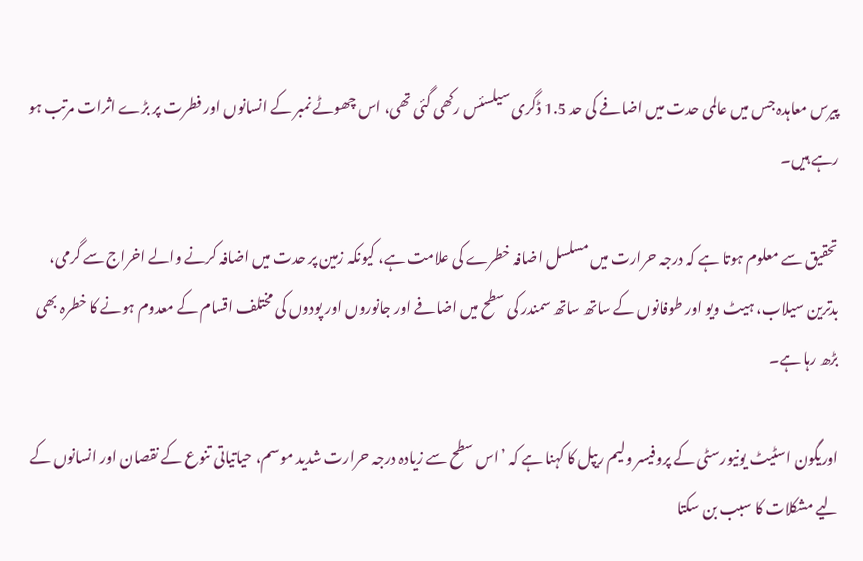پیرس معاہدہ جس میں عالمی حدت میں اضافے کی حد 1.5 ڈگری سیلسئس رکھی گئی تھی، اس چھوٹے نمبر کے انسانوں اور فطرت پر بڑے اثرات مرتب ہو رہے ہیں۔

تحقیق سے معلوم ہوتا ہے کہ درجہ حرارت میں مسلسل اضافہ خطرے کی علامت ہے، کیونکہ زمین پر حدت میں اضافہ کرنے والے اخراج سے گرمی، بدترین سیلاب، ہیٹ ویو اور طوفانوں کے ساتھ ساتھ سمندر کی سطح میں اضافے اور جانوروں اور پودوں کی مختلف اقسام کے معدوم ہونے کا خطرہ بھی بڑھ رہا ہے۔

اوریگون اسٹیٹ یونیورسٹی کے پروفیسر ولیم ریپل کا کہنا ہے کہ ’اس سطح سے زیادہ درجہ حرارت شدید موسم، حیاتیاتی تنوع کے نقصان اور انسانوں کے لیے مشکلات کا سبب بن سکتا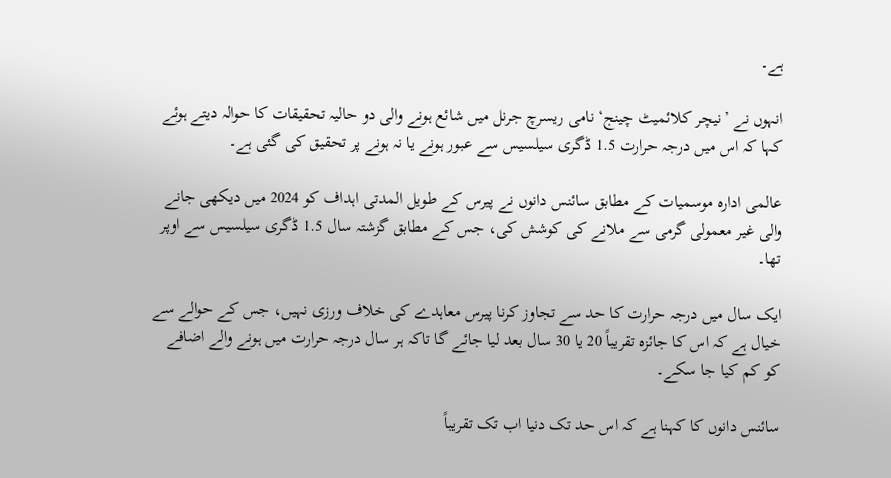ہے۔

انہوں نے ’نیچر کلائمیٹ چینج‘ نامی ریسرچ جرنل میں شائع ہونے والی دو حالیہ تحقیقات کا حوالہ دیتے ہوئے کہا کہ اس میں درجہ حرارت 1.5 ڈگری سیلسیس سے عبور ہونے یا نہ ہونے پر تحقیق کی گئی ہے۔

عالمی ادارہ موسمیات کے مطابق سائنس دانوں نے پیرس کے طویل المدتی اہداف کو 2024 میں دیکھی جانے والی غیر معمولی گرمی سے ملانے کی کوشش کی، جس کے مطابق گزشتہ سال 1.5 ڈگری سیلسیس سے اوپر تھا۔

ایک سال میں درجہ حرارت کا حد سے تجاوز کرنا پیرس معاہدے کی خلاف ورزی نہیں، جس کے حوالے سے خیال ہے کہ اس کا جائزہ تقریباً 20 یا 30 سال بعد لیا جائے گا تاکہ ہر سال درجہ حرارت میں ہونے والے اضافے کو کم کیا جا سکے۔

سائنس دانوں کا کہنا ہے کہ اس حد تک دنیا اب تک تقریباً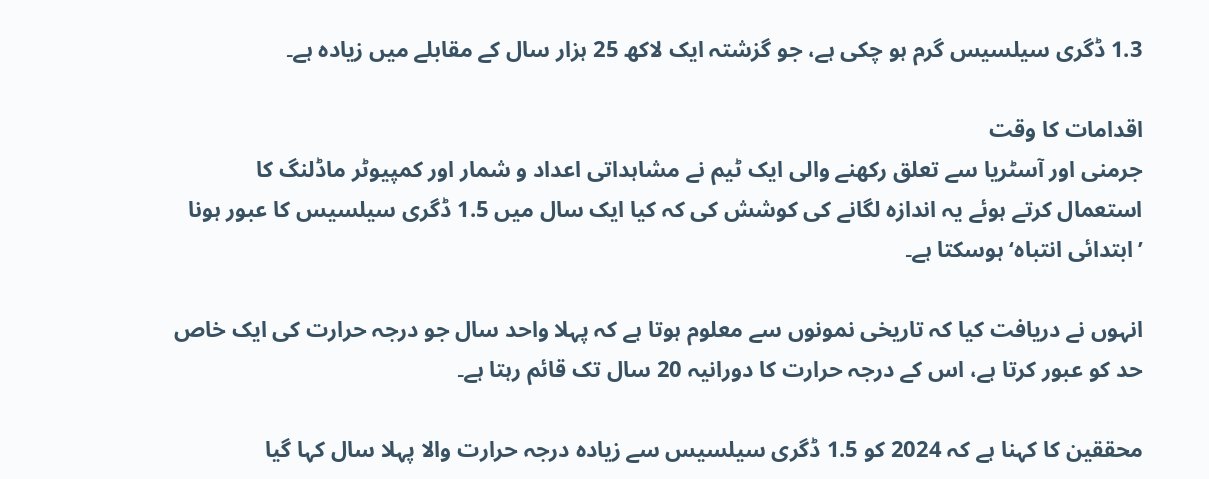1.3 ڈگری سیلسیس گرم ہو چکی ہے، جو گزشتہ ایک لاکھ 25 ہزار سال کے مقابلے میں زیادہ ہے۔

اقدامات کا وقت
جرمنی اور آسٹریا سے تعلق رکھنے والی ایک ٹیم نے مشاہداتی اعداد و شمار اور کمپیوٹر ماڈلنگ کا استعمال کرتے ہوئے یہ اندازہ لگانے کی کوشش کی کہ کیا ایک سال میں 1.5 ڈگری سیلسیس کا عبور ہونا ’ابتدائی انتباہ‘ ہوسکتا ہے۔

انہوں نے دریافت کیا کہ تاریخی نمونوں سے معلوم ہوتا ہے کہ پہلا واحد سال جو درجہ حرارت کی ایک خاص حد کو عبور کرتا ہے، اس کے درجہ حرارت کا دورانیہ 20 سال تک قائم رہتا ہے۔

محققین کا کہنا ہے کہ 2024 کو 1.5 ڈگری سیلسیس سے زیادہ درجہ حرارت والا پہلا سال کہا گیا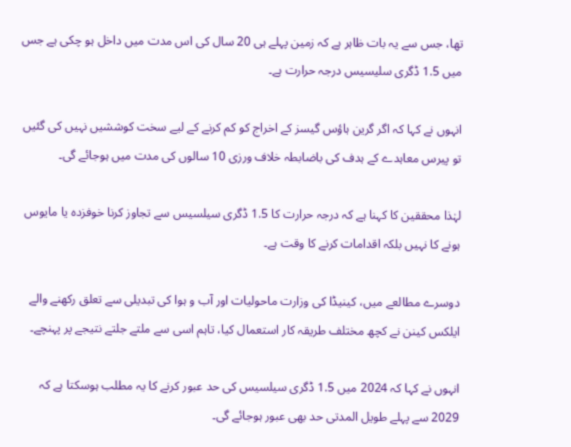تھا، جس سے یہ بات ظاہر ہے کہ زمین پہلے ہی 20 سال کی اس مدت میں داخل ہو چکی ہے جس میں 1.5 ڈگری سلیسیس درجہ حرارت ہے۔

انہوں نے کہا کہ اگر گرین ہاؤس گیسز کے اخراج کو کم کرنے کے لیے سخت کوششیں نہیں کی گئیں تو پیرس معاہدے کے ہدف کی باضابطہ خلاف ورزی 10 سالوں کی مدت میں ہوجائے گی۔

لہٰذا محققین کا کہنا ہے کہ درجہ حرارت کا 1.5 ڈگری سیلسیس سے تجاوز کرنا خوفزدہ یا مایوس ہونے کا نہیں بلکہ اقدامات کرنے کا وقت ہے۔

دوسرے مطالعے میں، کینیڈا کی وزارت ماحولیات اور آب و ہوا کی تبدیلی سے تعلق رکھنے والے ایلکس کینن نے کچھ مختلف طریقہ کار استعمال کیا، تاہم اسی سے ملتے جلتے نتیجے پر پہنچے۔

انہوں نے کہا کہ 2024 میں 1.5 ڈگری سیلسیس کی حد عبور کرنے کا یہ مطلب ہوسکتا ہے کہ 2029 سے پہلے طویل المدتی حد بھی عبور ہوجائے گی۔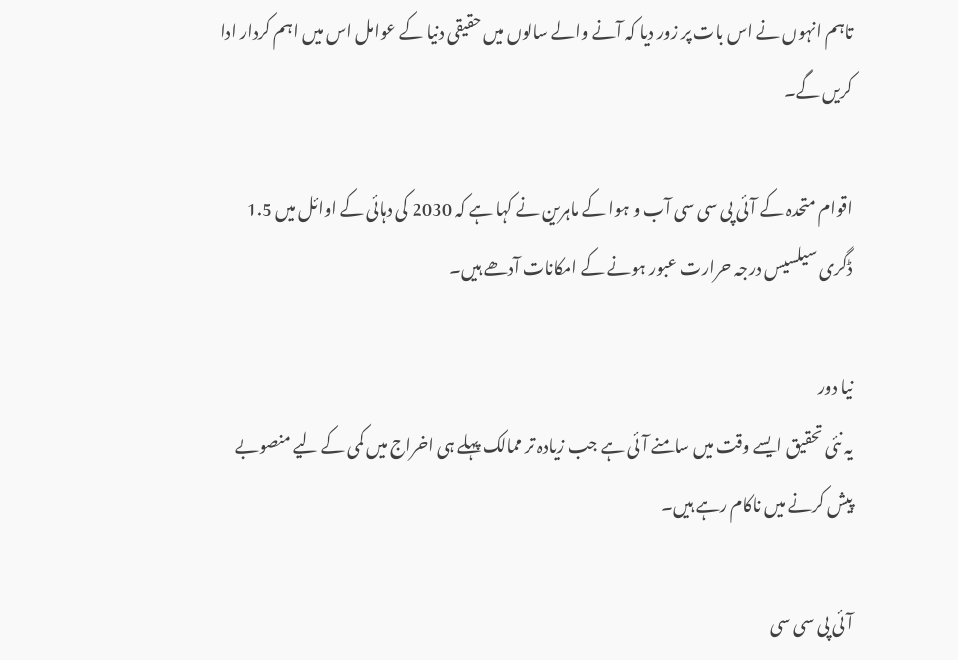تاہم انہوں نے اس بات پر زور دیا کہ آنے والے سالوں میں حقیقی دنیا کے عوامل اس میں اہم کردار ادا کریں گے۔

اقوام متحدہ کے آئی پی سی سی آب و ہوا کے ماہرین نے کہا ہے کہ 2030 کی دہائی کے اوائل میں 1.5 ڈگری سیلسیس درجہ حرارت عبور ہونے کے امکانات آدھے ہیں۔

نیا دور
یہ نئی تحقیق ایسے وقت میں سامنے آئی ہے جب زیادہ تر ممالک پہلے ہی اخراج میں کمی کے لیے منصوبے پیش کرنے میں ناکام رہے ہیں۔

آئی پی سی سی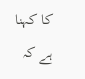کا کہنا ہے کہ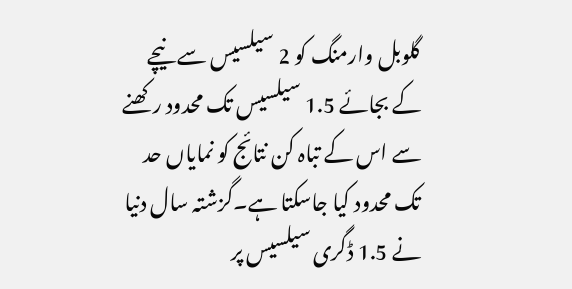گلوبل وارمنگ کو 2 سیلسیس سے نیچے کے بجائے 1.5 سیلسیس تک محدود رکھنے سے اس کے تباہ کن نتائج کو نمایاں حد تک محدود کیا جاسکتا ہے۔گزشتہ سال دنیا نے 1.5 ڈگری سیلسیس پر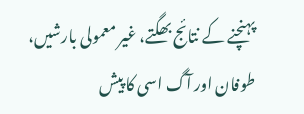پہنچنے کے نتائج بھگتے، غیر معمولی بارشیں، طوفان اور آگ اسی کا پیش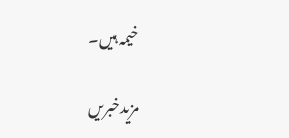خیمہ ہیں۔

مزیدخبریں